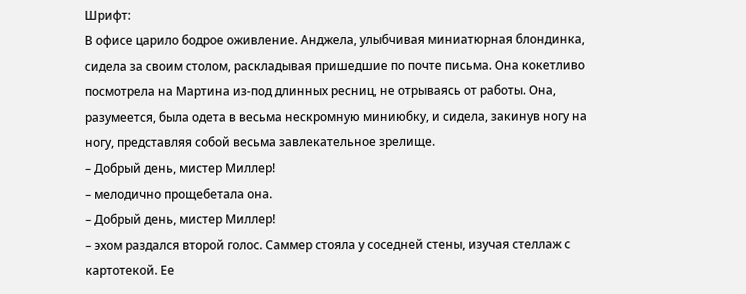Шрифт:
В офисе царило бодрое оживление. Анджела, улыбчивая миниатюрная блондинка, сидела за своим столом, раскладывая пришедшие по почте письма. Она кокетливо посмотрела на Мартина из-под длинных ресниц, не отрываясь от работы. Она, разумеется, была одета в весьма нескромную миниюбку, и сидела, закинув ногу на ногу, представляя собой весьма завлекательное зрелище.
– Добрый день, мистер Миллер!
– мелодично прощебетала она.
– Добрый день, мистер Миллер!
– эхом раздался второй голос. Саммер стояла у соседней стены, изучая стеллаж с картотекой. Ее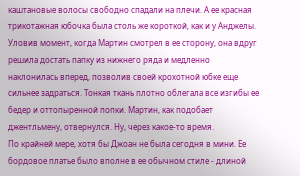каштановые волосы свободно спадали на плечи. А ее красная трикотажная юбочка была столь же короткой, как и у Анджелы.
Уловив момент, когда Мартин смотрел в ее сторону, она вдруг решила достать папку из нижнего ряда и медленно наклонилась вперед, позволив своей крохотной юбке еще сильнее задраться. Тонкая ткань плотно облегала все изгибы ее бедер и оттопыренной попки. Мартин, как подобает джентльмену, отвернулся. Ну, через какое-то время.
По крайней мере, хотя бы Джоан не была сегодня в мини. Ее бордовое платье было вполне в ее обычном стиле - длиной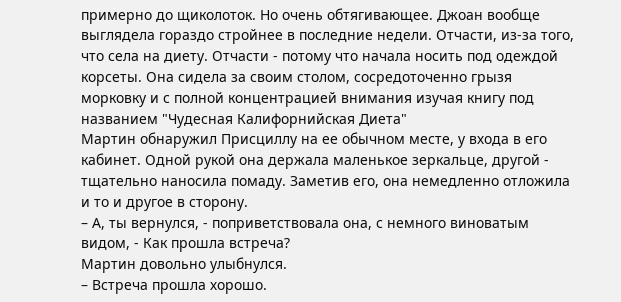примерно до щиколоток. Но очень обтягивающее. Джоан вообще выглядела гораздо стройнее в последние недели. Отчасти, из-за того, что села на диету. Отчасти - потому что начала носить под одеждой корсеты. Она сидела за своим столом, сосредоточенно грызя морковку и с полной концентрацией внимания изучая книгу под названием "Чудесная Калифорнийская Диета"
Мартин обнаружил Присциллу на ее обычном месте, у входа в его кабинет. Одной рукой она держала маленькое зеркальце, другой - тщательно наносила помаду. Заметив его, она немедленно отложила и то и другое в сторону.
– А, ты вернулся, - поприветствовала она, с немного виноватым видом, - Как прошла встреча?
Мартин довольно улыбнулся.
– Встреча прошла хорошо.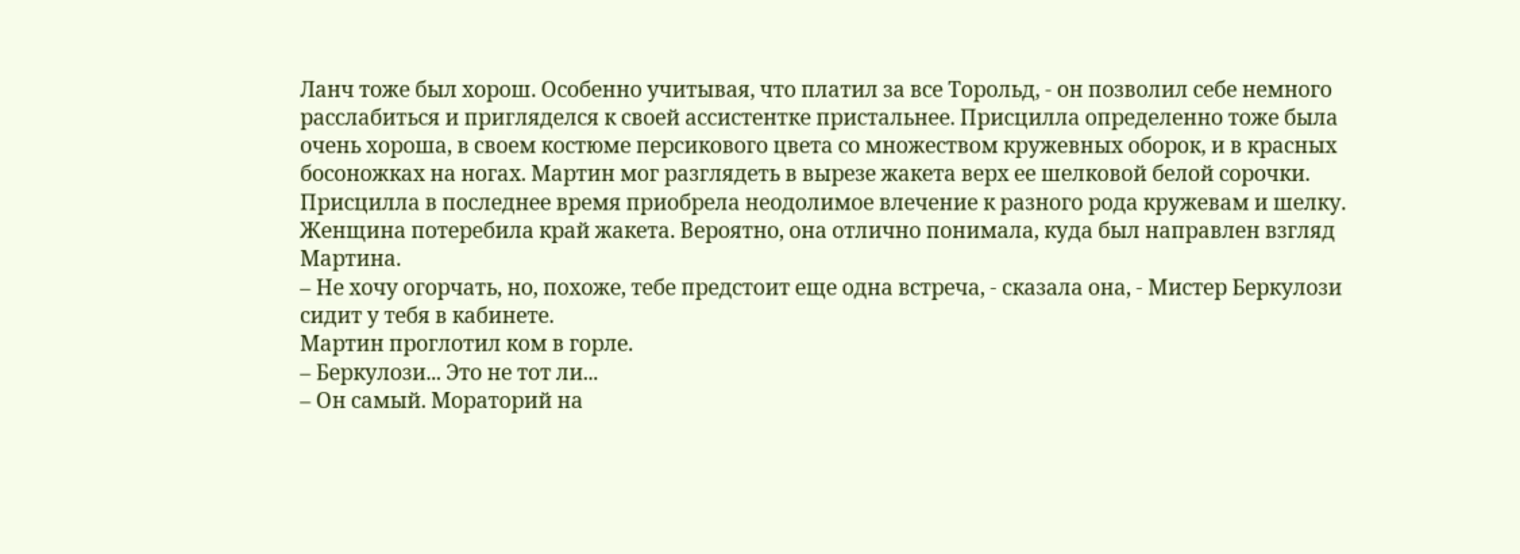Ланч тоже был хорош. Особенно учитывая, что платил за все Торольд, - он позволил себе немного расслабиться и пригляделся к своей ассистентке пристальнее. Присцилла определенно тоже была очень хороша, в своем костюме персикового цвета со множеством кружевных оборок, и в красных босоножках на ногах. Мартин мог разглядеть в вырезе жакета верх ее шелковой белой сорочки. Присцилла в последнее время приобрела неодолимое влечение к разного рода кружевам и шелку.
Женщина потеребила край жакета. Вероятно, она отлично понимала, куда был направлен взгляд Мартина.
– Не хочу огорчать, но, похоже, тебе предстоит еще одна встреча, - сказала она, - Мистер Беркулози сидит у тебя в кабинете.
Мартин проглотил ком в горле.
– Беркулози... Это не тот ли...
– Он самый. Мораторий на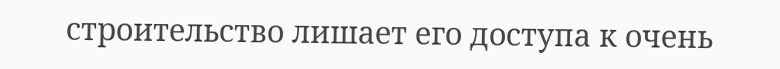строительство лишает его доступа к очень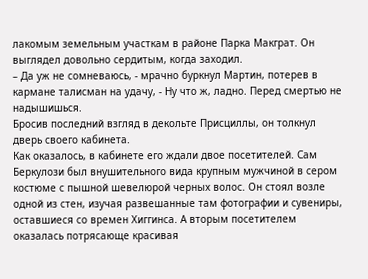лакомым земельным участкам в районе Парка Макграт. Он выглядел довольно сердитым, когда заходил.
– Да уж не сомневаюсь, - мрачно буркнул Мартин, потерев в кармане талисман на удачу, - Ну что ж, ладно. Перед смертью не надышишься.
Бросив последний взгляд в декольте Присциллы, он толкнул дверь своего кабинета.
Как оказалось, в кабинете его ждали двое посетителей. Сам Беркулози был внушительного вида крупным мужчиной в сером костюме с пышной шевелюрой черных волос. Он стоял возле одной из стен, изучая развешанные там фотографии и сувениры, оставшиеся со времен Хиггинса. А вторым посетителем оказалась потрясающе красивая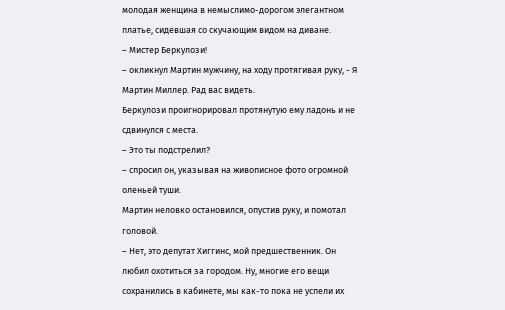молодая женщина в немыслимо-дорогом элегантном платье, сидевшая со скучающим видом на диване.
– Мистер Беркулози!
– окликнул Мартин мужчину, на ходу протягивая руку, - Я Мартин Миллер. Рад вас видеть.
Беркулози проигнорировал протянутую ему ладонь и не сдвинулся с места.
– Это ты подстрелил?
– спросил он, указывая на живописное фото огромной оленьей туши.
Мартин неловко остановился, опустив руку, и помотал головой.
– Нет, это депутат Хиггинс, мой предшественник. Он любил охотиться за городом. Ну, многие его вещи сохранились в кабинете, мы как-то пока не успели их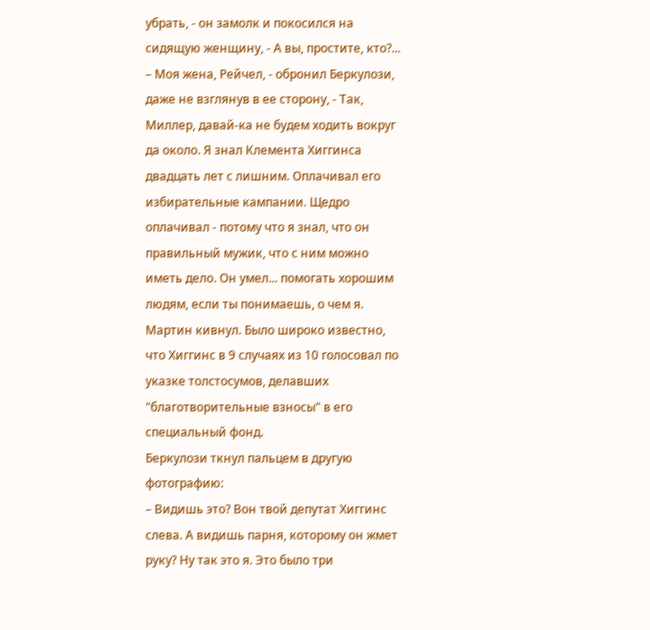убрать, - он замолк и покосился на сидящую женщину, - А вы, простите, кто?...
– Моя жена, Рейчел, - обронил Беркулози, даже не взглянув в ее сторону, - Так, Миллер, давай-ка не будем ходить вокруг да около. Я знал Клемента Хиггинса двадцать лет с лишним. Оплачивал его избирательные кампании. Щедро оплачивал - потому что я знал, что он правильный мужик, что с ним можно иметь дело. Он умел... помогать хорошим людям, если ты понимаешь, о чем я.
Мартин кивнул. Было широко известно, что Хиггинс в 9 случаях из 10 голосовал по указке толстосумов, делавших "благотворительные взносы" в его специальный фонд.
Беркулози ткнул пальцем в другую фотографию:
– Видишь это? Вон твой депутат Хиггинс слева. А видишь парня, которому он жмет руку? Ну так это я. Это было три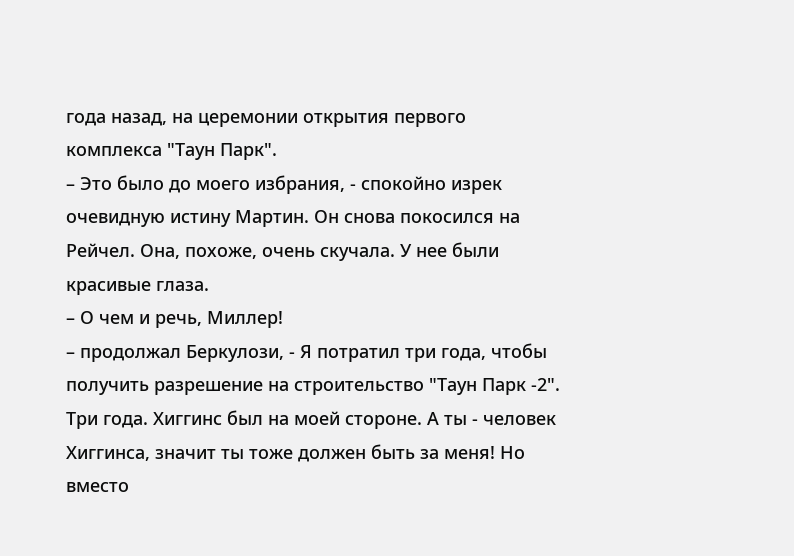года назад, на церемонии открытия первого комплекса "Таун Парк".
– Это было до моего избрания, - спокойно изрек очевидную истину Мартин. Он снова покосился на Рейчел. Она, похоже, очень скучала. У нее были красивые глаза.
– О чем и речь, Миллер!
– продолжал Беркулози, - Я потратил три года, чтобы получить разрешение на строительство "Таун Парк -2". Три года. Хиггинс был на моей стороне. А ты - человек Хиггинса, значит ты тоже должен быть за меня! Но вместо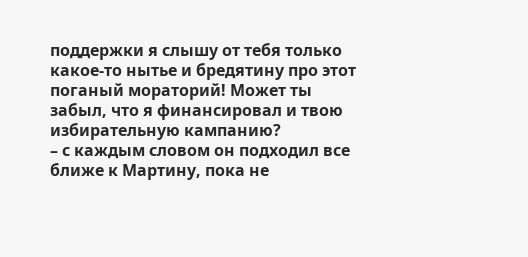поддержки я слышу от тебя только какое-то нытье и бредятину про этот поганый мораторий! Может ты забыл, что я финансировал и твою избирательную кампанию?
– с каждым словом он подходил все ближе к Мартину, пока не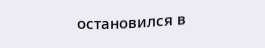остановился в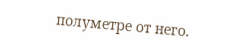полуметре от него.